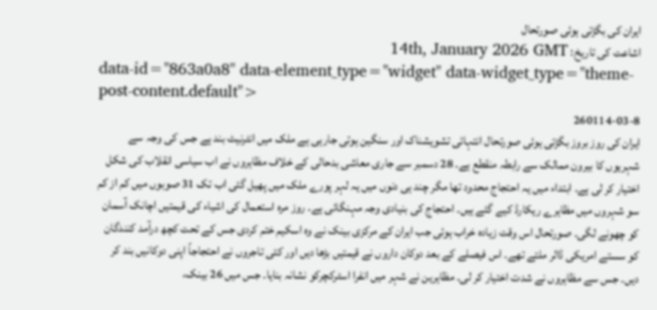ایران کی بگڑتی ہوئی صورتحال
اشاعت کی تاریخ: 14th, January 2026 GMT
data-id="863a0a8" data-element_type="widget" data-widget_type="theme-post-content.default">
260114-03-8
ایران کی روز بروز بگڑتی ہوئی صورتحال انتہائی تشویشناک اور سنگین ہوتی جارہی ہے ملک میں انٹرنیٹ بند ہے جس کی وجہ سے شہریوں کا بیرون ممالک سے رابطہ منقطع ہے۔ 28 دسمبر سے جاری معاشی بدحالی کے خلاف مظاہروں نے اب سیاسی انقلاب کی شکل اختیار کر لی ہے۔ ابتداء میں یہ احتجاج محدود تھا مگر چند ہی دنوں میں یہ لہر پورے ملک میں پھیل گئی اب تک 31 صوبوں میں کم از کم سو شہروں میں مظاہرے ریکارڈ کیے گئے ہیں۔ احتجاج کی بنیادی وجہ مہنگائی ہے۔ روز مرہ استعمال کی اشیاء کی قیمتیں اچانک آسمان کو چھونے لگی۔ صورتحال اس وقت زیادہ خراب ہوئی جب ایران کے مرکزی بینک نے وہ اسکیم ختم کردی جس کے تحت کچھ درآمد کنندگان کو سستے امریکی ڈالر ملتے تھے۔ اس فیصلے کے بعد دوکان داروں نے قیمتیں بڑھا دیں اور کئی تاجروں نے احتجاجاً اپنی دوکانیں بند کر دیں۔ جس سے مظاہروں نے شدت اختیار کر لی۔ مظاہرین نے شہر میں انفرا اسٹرکچرکو نشانہ بنایا۔ جس میں 26 بینک،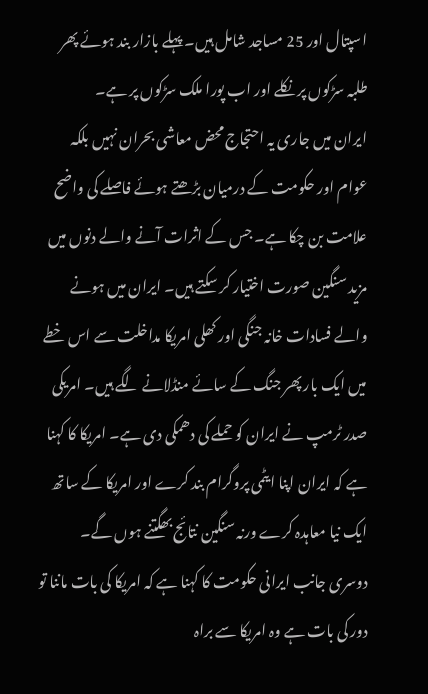اسپتال اور 25 مساجد شامل ہیں۔ پہلے بازار بند ہوئے پھر طلبہ سڑکوں پر نکلے اور اب پورا ملک سڑکوں پر ہے۔
ایران میں جاری یہ احتجاج محض معاشی بحران نہیں بلکہ عوام اور حکومت کے درمیان بڑھتے ہوئے فاصلے کی واضح علامت بن چکا ہے۔ جس کے اثرات آنے والے دنوں میں مزید سنگین صورت اختیار کر سکتے ہیں۔ ایران میں ہونے والے فسادات خانہ جنگی اور کھلی امریکا مداخلت سے اس خطے میں ایک بار پھر جنگ کے سائے منڈلانے لگے ہیں۔ امریکی صدر ٹرمپ نے ایران کو حملے کی دھمکی دی ہے۔ امریکا کا کہنا ہے کہ ایران اپنا ایٹمی پروگرام بند کرے اور امریکا کے ساتھ ایک نیا معاہدہ کرے ورنہ سنگین نتائج بھگتنے ہوں گے۔ دوسری جانب ایرانی حکومت کا کہنا ہے کہ امریکا کی بات ماننا تو دور کی بات ہے وہ امریکا سے براہ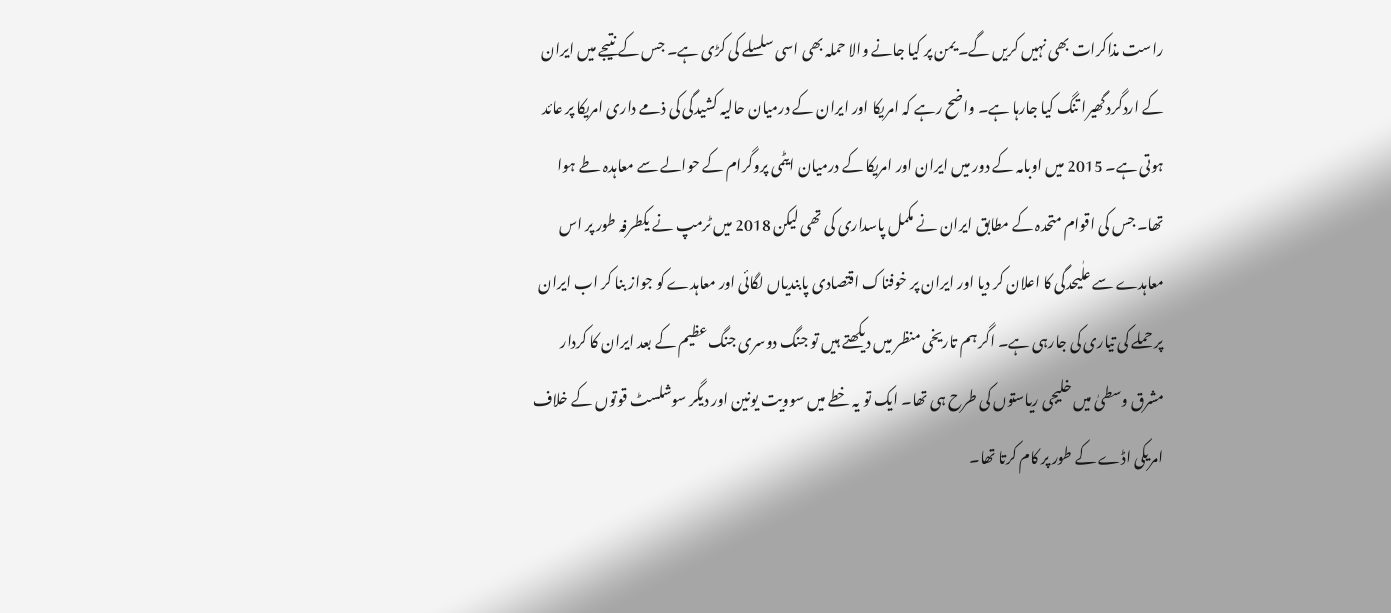راست مذاکرات بھی نہیں کریں گے۔ یمن پر کیا جانے والا حملہ بھی اسی سلسلے کی کڑی ہے۔ جس کے نتیجے میں ایران کے اردگرد گھیرا تنگ کیا جارہا ہے۔ واضح رہے کہ امریکا اور ایران کے درمیان حالیہ کشیدگی کی ذمے داری امریکا پر عائد ہوتی ہے۔ 2015 میں اوبامہ کے دور میں ایران اور امریکا کے درمیان ایٹمی پروگرام کے حوالے سے معاہدہ طے ہوا تھا۔ جس کی اقوام متحدہ کے مطابق ایران نے مکمل پاسداری کی تھی لیکن 2018 میں ٹرمپ نے یکطرفہ طور پر اس معاہدے سے علٰیحدگی کا اعلان کر دیا اور ایران پر خوفناک اقتصادی پابندیاں لگائی اور معاہدے کو جواز بنا کر اب ایران پر حملے کی تیاری کی جارہی ہے۔ اگر ہم تاریخی منظر میں دیکھتے ہیں تو جنگ دوسری جنگ عظیم کے بعد ایران کا کردار مشرق وسطیٰ میں خلیجی ریاستوں کی طرح ہی تھا۔ ایک تو یہ خطے میں سوویت یونین اور دیگر سوشلسٹ قوتوں کے خلاف امریکی اڈے کے طور پر کام کرتا تھا۔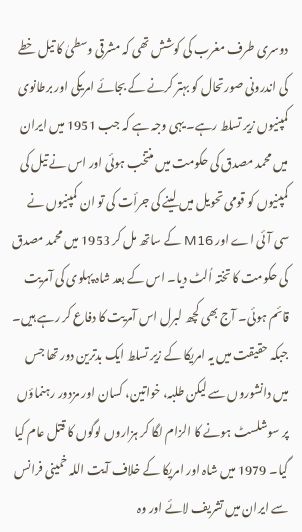دوسری طرف مغرب کی کوشش تھی کہ مشرقی وسطیٰ کا تیل خطے کی اندرونی صورتحال کو بہتر کرنے کے بجائے امریکی اور برطانوی کمپنیوں زیر تسلط رہے۔ یہی وجہ ہے کہ جب 1951 میں ایران میں محمد مصدق کی حکومت میں منتخب ہوئی اور اس نے تیل کی کمپنیوں کو قومی تحویل میں لینے کی جرأت کی تو ان کمپنیوں نے سی آئی اے اور M16 کے ساتھ مل کر 1953 میں محمد مصدق کی حکومت کا تختہ اُلٹ دیا۔ اس کے بعد شاہ پہلوی کی آمریت قائم ہوئی۔ آج بھی کچھ لبرل اس آمریت کا دفاع کر رہے ہیں۔
جبکہ حقیقت میں یہ امریکا کے زیر تسلط ایک بدترین دور تھا جس میں دانشوروں سے لیکن طلبہ، خواتین، کسان اور مزدور رہنماؤں پر سوشلسٹ ہونے کا الزام لگا کر ہزاروں لوگوں کا قتل عام کیا گیا۔ 1979 میں شاہ اور امریکا کے خلاف آیت اللہ خمینی فرانس سے ایران میں تشریف لائے اور وہ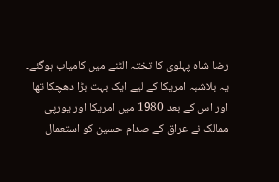رضا شاہ پہلوی کا تختہ الٹنے میں کامیاب ہوگئے۔ یہ بلاشبہ امریکا کے لیے ایک بہت بڑا دھچکا تھا اور اس کے بعد 1980 میں امریکا اور یورپی ممالک نے عراق کے صدام حسین کو استعمال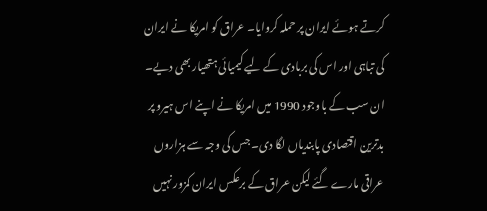کرتے ہوئے ایران پر حملہ کروایا۔ عراق کو امریکا نے ایران کی تباہی اور اس کی بربادی کے لیے کیمیائی ہتھیار بھی دیے۔ ان سب کے باوجود 1990 میں امریکا نے اپنے اس ہیرو پر بدترین اقتصادی پابندیاں لگا دی۔ جس کی وجہ سے ہزاروں عراقی مارے گئے لیکن عراق کے برعکس ایران کمزور نہیں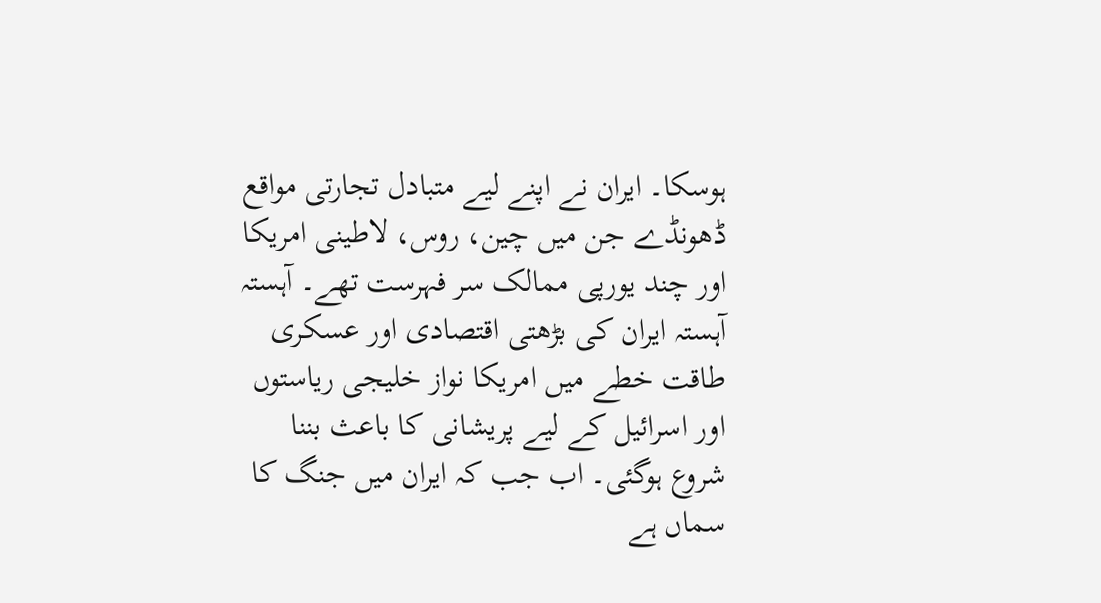ہوسکا۔ ایران نے اپنے لیے متبادل تجارتی مواقع ڈھونڈے جن میں چین، روس، لاطینی امریکا اور چند یورپی ممالک سر فہرست تھے۔ آہستہ آہستہ ایران کی بڑھتی اقتصادی اور عسکری طاقت خطے میں امریکا نواز خلیجی ریاستوں اور اسرائیل کے لیے پریشانی کا باعث بننا شروع ہوگئی۔ اب جب کہ ایران میں جنگ کا سماں ہے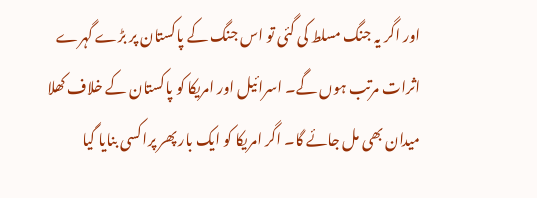اور اگر یہ جنگ مسلط کی گئی تو اس جنگ کے پاکستان پر بڑے گہرے اثرات مرتب ہوں گے۔ اسرائیل اور امریکا کو پاکستان کے خلاف کھلا میدان بھی مل جائے گا۔ اگر امریکا کو ایک بار پھر پراکسی بنایا گیا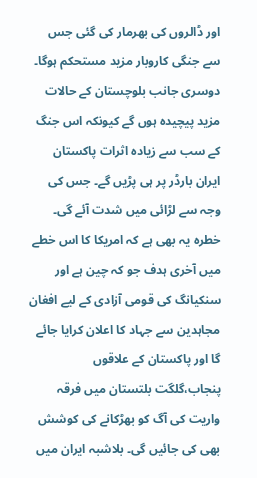اور ڈالروں کی بھرمار کی گئی جس سے جنگی کاروبار مزید مستحکم ہوگا۔
دوسری جانب بلوچستان کے حالات مزید پیچیدہ ہوں گے کیونکہ اس جنگ کے سب سے زیادہ اثرات پاکستان ایران بارڈر پر ہی پڑیں گے۔ جس کی وجہ سے لڑائی میں شدت آئے گی۔ خطرہ یہ بھی ہے کہ امریکا کا اس خطے میں آخری ہدف جو کہ چین ہے اور سنکیانگ کی قومی آزادی کے لیے افغان مجاہدین سے جہاد کا اعلان کرایا جائے گا اور پاکستان کے علاقوں پنجاب،گلگت بلتستان میں فرقہ واریت کی آگ کو بھڑکانے کی کوشش بھی کی جائیں گی۔ بلاشبہ ایران میں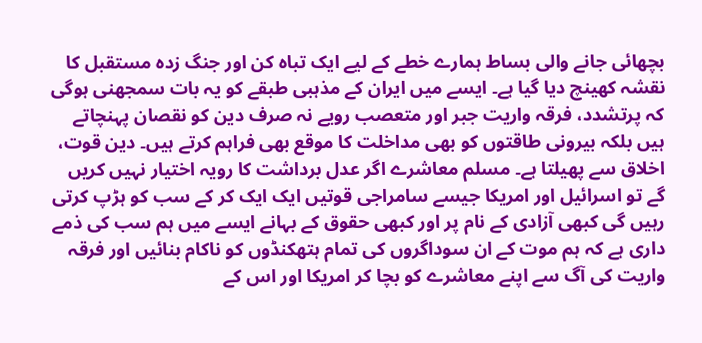بچھائی جانے والی بساط ہمارے خطے کے لیے ایک تباہ کن اور جنگ زدہ مستقبل کا نقشہ کھینچ دیا گیا ہے۔ ایسے میں ایران کے مذہبی طبقے کو یہ بات سمجھنی ہوگی کہ پرتشدد، فرقہ واریت جبر اور متعصب رویے نہ صرف دین کو نقصان پہنچاتے ہیں بلکہ بیرونی طاقتوں کو بھی مداخلت کا موقع بھی فراہم کرتے ہیں۔ دین قوت، اخلاق سے پھیلتا ہے۔ مسلم معاشرے اگر عدل برداشت کا رویہ اختیار نہیں کریں گے تو اسرائیل اور امریکا جیسے سامراجی قوتیں ایک ایک کر کے سب کو ہڑپ کرتی رہیں گی کبھی آزادی کے نام پر اور کبھی حقوق کے بہانے ایسے میں ہم سب کی ذمے داری ہے کہ ہم موت کے ان سوداگروں کی تمام ہتھکنڈوں کو ناکام بنائیں اور فرقہ واریت کی آگ سے اپنے معاشرے کو بچا کر امریکا اور اس کے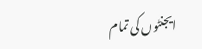ایجنٹوں کی تمام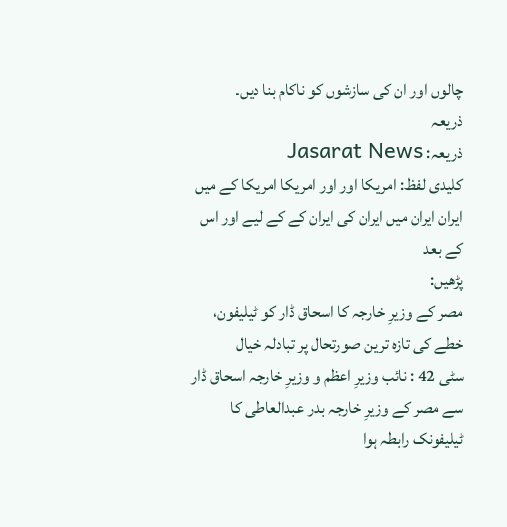چالوں اور ان کی سازشوں کو ناکام بنا دیں۔
ذریعہ
ذریعہ: Jasarat News
کلیدی لفظ: امریکا اور اور امریکا امریکا کے میں ایران ایران میں ایران کی ایران کے کے لیے اور اس کے بعد
پڑھیں:
مصر کے وزیرِ خارجہ کا اسحاق ڈار کو ٹیلیفون، خطے کی تازہ ترین صورتحال پر تبادلہ خیال
سٹی 42 : نائب وزیرِ اعظم و وزیرِ خارجہ اسحاق ڈار سے مصر کے وزیرِ خارجہ بدر عبدالعاطی کا ٹیلیفونک رابطہ ہوا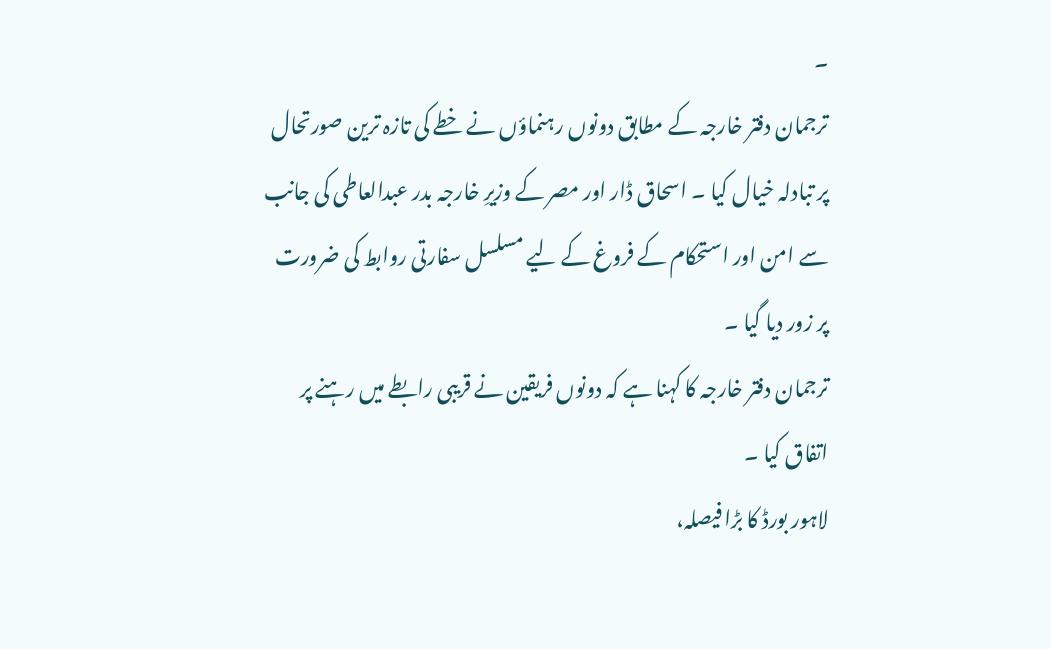۔
ترجمان دفتر خارجہ کے مطابق دونوں رہنماؤں نے خطے کی تازہ ترین صورتحال پر تبادلہ خیال کیا ۔ اسحاق ڈار اور مصر کے وزیرِ خارجہ بدر عبدالعاطی کی جانب سے امن اور استحکام کے فروغ کے لیے مسلسل سفارتی روابط کی ضرورت پر زور دیا گیا ۔
ترجمان دفتر خارجہ کا کہنا ہے کہ دونوں فریقین نے قریبی رابطے میں رہنے پر اتفاق کیا ۔
لاہور بورڈ کا بڑا فیصلہ،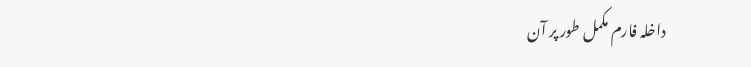داخلہ فارم مکمل طور پر آن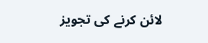لائن کرنے کی تجویز